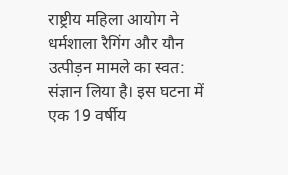राष्ट्रीय महिला आयोग ने धर्मशाला रैगिंग और यौन उत्पीड़न मामले का स्वत: संज्ञान लिया है। इस घटना में एक 19 वर्षीय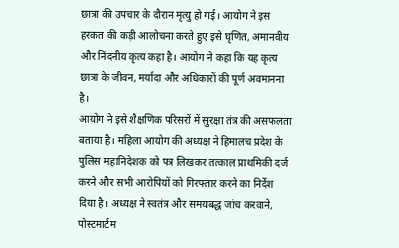छात्रा की उपचार के दौरान मृत्यु हो गई। आयोग ने इस हरकत की कड़ी आलोचना करते हुए इसे घृणित, अमानवीय और निंदनीय कृत्य कहा है। आयोग ने कहा कि यह कृत्य छात्रा के जीवन, मर्यादा और अधिकारों की पूर्ण अवमानना है।
आयोग ने इसे शैक्षणिक परिसरों में सुरक्षा तंत्र की असफलता बताया है। महिला आयोग की अध्यक्ष ने हिमालच प्रदेश के पुलिस महानिदेशक को पत्र लिखकर तत्काल प्राथमिकी दर्ज करने और सभी आरोपियों को गिरफ्तार करने का निर्देश दिया है। अध्यक्ष ने स्वतंत्र और समयबद्ध जांच करवाने, पोस्टमार्टम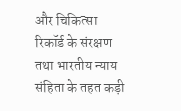और चिकित्सा रिकॉर्ड के संरक्षण तथा भारतीय न्याय संहिता के तहत कड़ी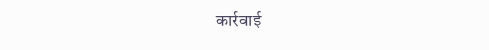कार्रवाई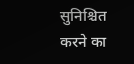सुनिश्चित करने का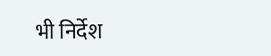भी निर्देश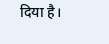दिया है।